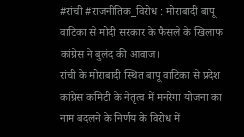#रांची #राजनीतिक_विरोध : मोराबादी बापू वाटिका से मोदी सरकार के फैसले के खिलाफ कांग्रेस ने बुलंद की आवाज।
रांची के मोराबादी स्थित बापू वाटिका से प्रदेश कांग्रेस कमिटी के नेतृत्व में मनरेगा योजना का नाम बदलने के निर्णय के विरोध में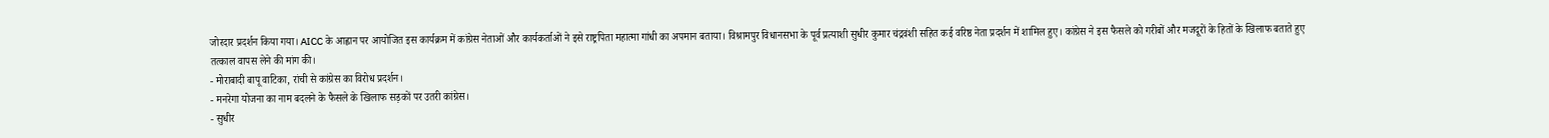जोरदार प्रदर्शन किया गया। AICC के आह्वान पर आयोजित इस कार्यक्रम में कांग्रेस नेताओं और कार्यकर्ताओं ने इसे राष्ट्रपिता महात्मा गांधी का अपमान बताया। विश्रामपुर विधानसभा के पूर्व प्रत्याशी सुधीर कुमार चंद्रवंशी सहित कई वरिष्ठ नेता प्रदर्शन में शामिल हुए। कांग्रेस ने इस फैसले को गरीबों और मजदूरों के हितों के खिलाफ बताते हुए तत्काल वापस लेने की मांग की।
- मोराबादी बापू वाटिका, रांची से कांग्रेस का विरोध प्रदर्शन।
- मनरेगा योजना का नाम बदलने के फैसले के खिलाफ सड़कों पर उतरी कांग्रेस।
- सुधीर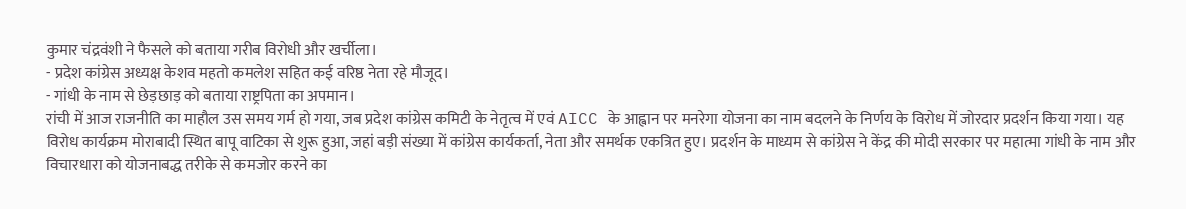कुमार चंद्रवंशी ने फैसले को बताया गरीब विरोधी और खर्चीला।
- प्रदेश कांग्रेस अध्यक्ष केशव महतो कमलेश सहित कई वरिष्ठ नेता रहे मौजूद।
- गांधी के नाम से छेड़छाड़ को बताया राष्ट्रपिता का अपमान।
रांची में आज राजनीति का माहौल उस समय गर्म हो गया, जब प्रदेश कांग्रेस कमिटी के नेतृत्व में एवं AICC के आह्वान पर मनरेगा योजना का नाम बदलने के निर्णय के विरोध में जोरदार प्रदर्शन किया गया। यह विरोध कार्यक्रम मोराबादी स्थित बापू वाटिका से शुरू हुआ, जहां बड़ी संख्या में कांग्रेस कार्यकर्ता, नेता और समर्थक एकत्रित हुए। प्रदर्शन के माध्यम से कांग्रेस ने केंद्र की मोदी सरकार पर महात्मा गांधी के नाम और विचारधारा को योजनाबद्ध तरीके से कमजोर करने का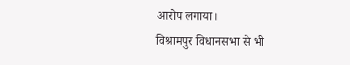आरोप लगाया।
विश्रामपुर विधानसभा से भी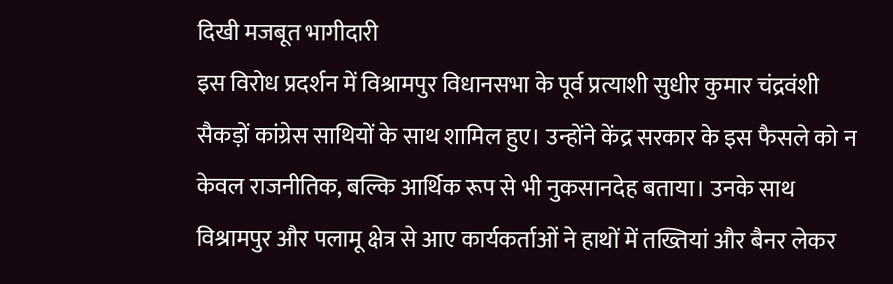दिखी मजबूत भागीदारी
इस विरोध प्रदर्शन में विश्रामपुर विधानसभा के पूर्व प्रत्याशी सुधीर कुमार चंद्रवंशी सैकड़ों कांग्रेस साथियों के साथ शामिल हुए। उन्होंने केंद्र सरकार के इस फैसले को न केवल राजनीतिक, बल्कि आर्थिक रूप से भी नुकसानदेह बताया। उनके साथ विश्रामपुर और पलामू क्षेत्र से आए कार्यकर्ताओं ने हाथों में तख्तियां और बैनर लेकर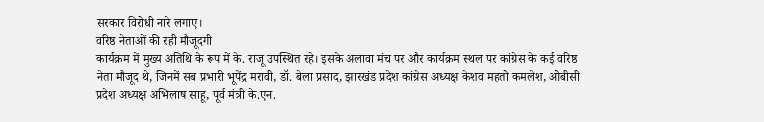सरकार विरोधी नारे लगाए।
वरिष्ठ नेताओं की रही मौजूदगी
कार्यक्रम में मुख्य अतिथि के रूप में के. राजू उपस्थित रहे। इसके अलावा मंच पर और कार्यक्रम स्थल पर कांग्रेस के कई वरिष्ठ नेता मौजूद थे, जिनमें सब प्रभारी भूपेंद्र मरावी, डॉ. बेला प्रसाद, झारखंड प्रदेश कांग्रेस अध्यक्ष केशव महतो कमलेश, ओबीसी प्रदेश अध्यक्ष अभिलाष साहू, पूर्व मंत्री के.एन.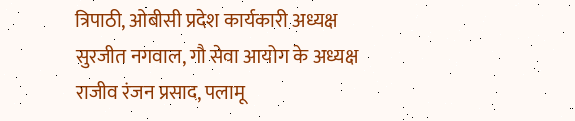त्रिपाठी, ओबीसी प्रदेश कार्यकारी अध्यक्ष सुरजीत नगवाल, गौ सेवा आयोग के अध्यक्ष राजीव रंजन प्रसाद, पलामू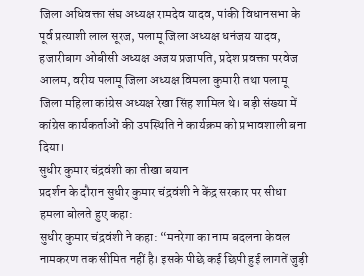जिला अधिवक्ता संघ अध्यक्ष रामदेव यादव, पांकी विधानसभा के पूर्व प्रत्याशी लाल सूरज, पलामू जिला अध्यक्ष धनंजय यादव, हजारीबाग ओबीसी अध्यक्ष अजय प्रजापति, प्रदेश प्रवक्ता परवेज आलम, वरीय पलामू जिला अध्यक्ष विमला कुमारी तथा पलामू जिला महिला कांग्रेस अध्यक्ष रेखा सिंह शामिल थे। बड़ी संख्या में कांग्रेस कार्यकर्ताओं की उपस्थिति ने कार्यक्रम को प्रभावशाली बना दिया।
सुधीर कुमार चंद्रवंशी का तीखा बयान
प्रदर्शन के दौरान सुधीर कुमार चंद्रवंशी ने केंद्र सरकार पर सीधा हमला बोलते हुए कहा:
सुधीर कुमार चंद्रवंशी ने कहा: “मनरेगा का नाम बदलना केवल नामकरण तक सीमित नहीं है। इसके पीछे कई छिपी हुई लागतें जुड़ी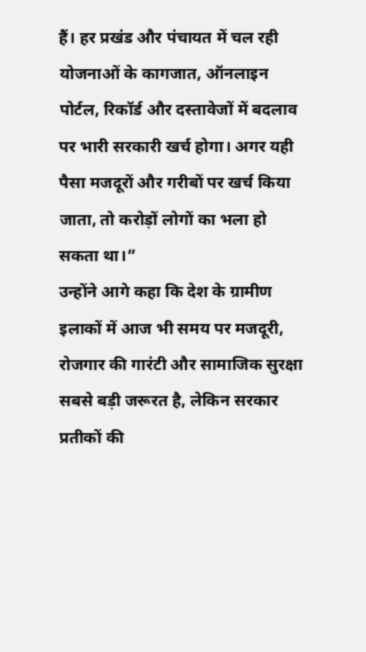हैं। हर प्रखंड और पंचायत में चल रही योजनाओं के कागजात, ऑनलाइन पोर्टल, रिकॉर्ड और दस्तावेजों में बदलाव पर भारी सरकारी खर्च होगा। अगर यही पैसा मजदूरों और गरीबों पर खर्च किया जाता, तो करोड़ों लोगों का भला हो सकता था।”
उन्होंने आगे कहा कि देश के ग्रामीण इलाकों में आज भी समय पर मजदूरी, रोजगार की गारंटी और सामाजिक सुरक्षा सबसे बड़ी जरूरत है, लेकिन सरकार प्रतीकों की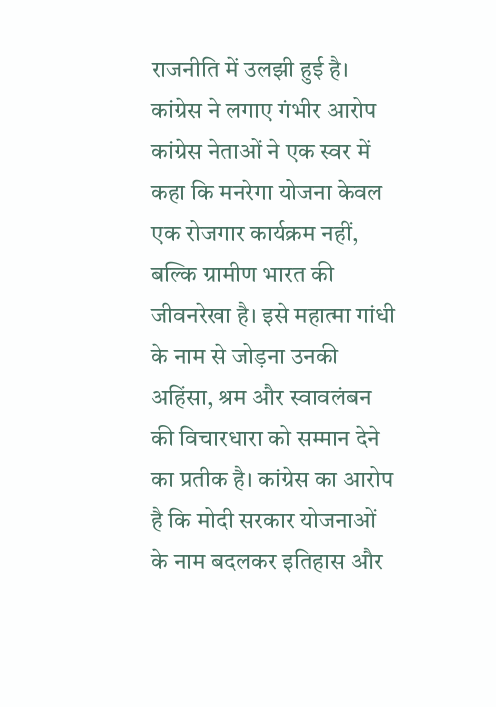राजनीति में उलझी हुई है।
कांग्रेस ने लगाए गंभीर आरोप
कांग्रेस नेताओं ने एक स्वर में कहा कि मनरेगा योजना केवल एक रोजगार कार्यक्रम नहीं, बल्कि ग्रामीण भारत की जीवनरेखा है। इसे महात्मा गांधी के नाम से जोड़ना उनकी अहिंसा, श्रम और स्वावलंबन की विचारधारा को सम्मान देने का प्रतीक है। कांग्रेस का आरोप है कि मोदी सरकार योजनाओं के नाम बदलकर इतिहास और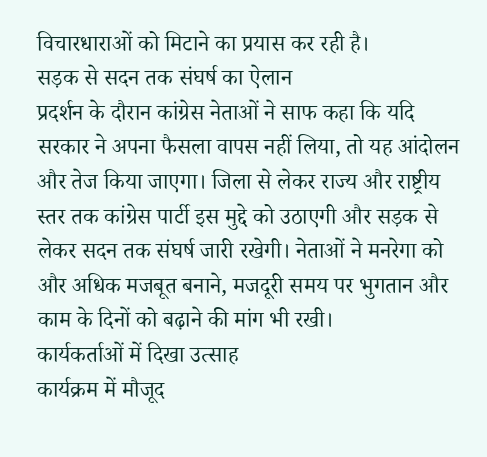विचारधाराओं को मिटाने का प्रयास कर रही है।
सड़क से सदन तक संघर्ष का ऐलान
प्रदर्शन के दौरान कांग्रेस नेताओं ने साफ कहा कि यदि सरकार ने अपना फैसला वापस नहीं लिया, तो यह आंदोलन और तेज किया जाएगा। जिला से लेकर राज्य और राष्ट्रीय स्तर तक कांग्रेस पार्टी इस मुद्दे को उठाएगी और सड़क से लेकर सदन तक संघर्ष जारी रखेगी। नेताओं ने मनरेगा को और अधिक मजबूत बनाने, मजदूरी समय पर भुगतान और काम के दिनों को बढ़ाने की मांग भी रखी।
कार्यकर्ताओं में दिखा उत्साह
कार्यक्रम में मौजूद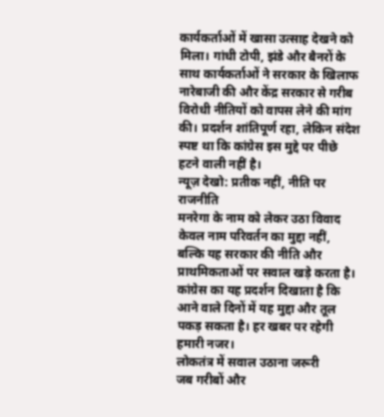कार्यकर्ताओं में खासा उत्साह देखने को मिला। गांधी टोपी, झंडे और बैनरों के साथ कार्यकर्ताओं ने सरकार के खिलाफ नारेबाजी की और केंद्र सरकार से गरीब विरोधी नीतियों को वापस लेने की मांग की। प्रदर्शन शांतिपूर्ण रहा, लेकिन संदेश स्पष्ट था कि कांग्रेस इस मुद्दे पर पीछे हटने वाली नहीं है।
न्यूज़ देखो: प्रतीक नहीं, नीति पर राजनीति
मनरेगा के नाम को लेकर उठा विवाद केवल नाम परिवर्तन का मुद्दा नहीं, बल्कि यह सरकार की नीति और प्राथमिकताओं पर सवाल खड़े करता है। कांग्रेस का यह प्रदर्शन दिखाता है कि आने वाले दिनों में यह मुद्दा और तूल पकड़ सकता है। हर खबर पर रहेगी हमारी नजर।
लोकतंत्र में सवाल उठाना जरूरी
जब गरीबों और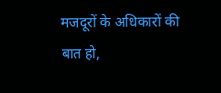मजदूरों के अधिकारों की बात हो,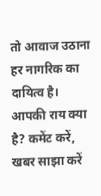तो आवाज उठाना हर नागरिक का दायित्व है। आपकी राय क्या है? कमेंट करें, खबर साझा करें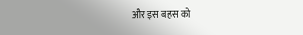और इस बहस को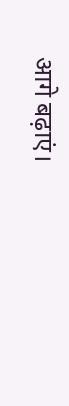आगे बढ़ाएं।